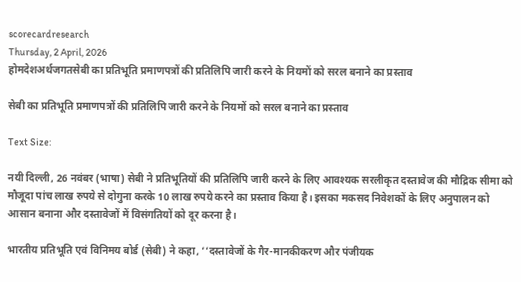scorecardresearch
Thursday, 2 April, 2026
होमदेशअर्थजगतसेबी का प्रतिभूति प्रमाणपत्रों की प्रतिलिपि जारी करने के नियमों को सरल बनाने का प्रस्ताव

सेबी का प्रतिभूति प्रमाणपत्रों की प्रतिलिपि जारी करने के नियमों को सरल बनाने का प्रस्ताव

Text Size:

नयी दिल्ली, 26 नवंबर (भाषा) सेबी ने प्रतिभूतियों की प्रतिलिपि जारी करने के लिए आवश्यक सरलीकृत दस्तावेज की मौद्रिक सीमा को मौजूदा पांच लाख रुपये से दोगुना करके 10 लाख रुपये करने का प्रस्ताव किया है। इसका मकसद निवेशकों के लिए अनुपालन को आसान बनाना और दस्तावेजों में विसंगतियों को दूर करना है।

भारतीय प्रतिभूति एवं विनिमय बोर्ड (सेबी) ने कहा, ‘‘दस्तावेजों के गैर-मानकीकरण और पंजीयक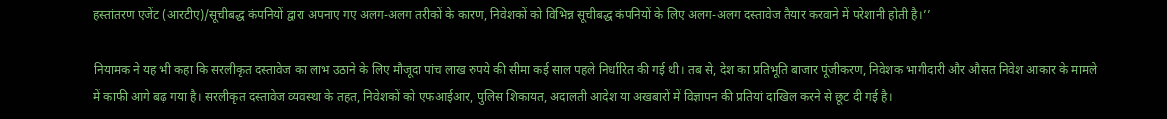हस्तांतरण एजेंट (आरटीए)/सूचीबद्ध कंपनियों द्वारा अपनाए गए अलग-अलग तरीकों के कारण, निवेशकों को विभिन्न सूचीबद्ध कंपनियों के लिए अलग-अलग दस्तावेज तैयार करवाने में परेशानी होती है।’’

नियामक ने यह भी कहा कि सरलीकृत दस्तावेज का लाभ उठाने के लिए मौजूदा पांच लाख रुपये की सीमा कई साल पहले निर्धारित की गई थी। तब से, देश का प्रतिभूति बाजार पूंजीकरण, निवेशक भागीदारी और औसत निवेश आकार के मामले में काफी आगे बढ़ गया है। सरलीकृत दस्तावेज व्यवस्था के तहत, निवेशकों को एफआईआर, पुलिस शिकायत, अदालती आदेश या अखबारों में विज्ञापन की प्रतियां दाखिल करने से छूट दी गई है।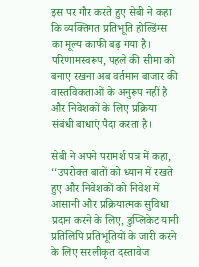इस पर गौर करते हुए सेबी ने कहा कि व्यक्तिगत प्रतिभूति होल्डिंग्स का मूल्य काफी बढ़ गया है। परिणामस्वरूप, पहले की सीमा को बनाए रखना अब वर्तमान बाजार की वास्तविकताओं के अनुरूप नहीं है और निवेशकों के लिए प्रक्रिया संबंधी बाधाएं पैदा करता है।

सेबी ने अपने परामर्श पत्र में कहा, ‘‘उपरोक्त बातों को ध्यान में रखते हुए और निवेशकों को निवेश में आसानी और प्रक्रियात्मक सुविधा प्रदान करने के लिए, डुप्लिकेट यानी प्रतिलिपि प्रतिभूतियों के जारी करने के लिए सरलीकृत दस्तावेज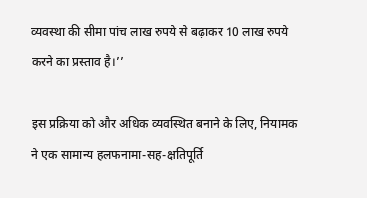व्यवस्था की सीमा पांच लाख रुपये से बढ़ाकर 10 लाख रुपये करने का प्रस्ताव है।’’

इस प्रक्रिया को और अधिक व्यवस्थित बनाने के लिए, नियामक ने एक सामान्य हलफनामा-सह-क्षतिपूर्ति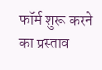फॉर्म शुरू करने का प्रस्ताव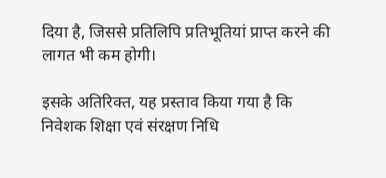दिया है, जिससे प्रतिलिपि प्रतिभूतियां प्राप्त करने की लागत भी कम होगी।

इसके अतिरिक्त, यह प्रस्ताव किया गया है कि निवेशक शिक्षा एवं संरक्षण निधि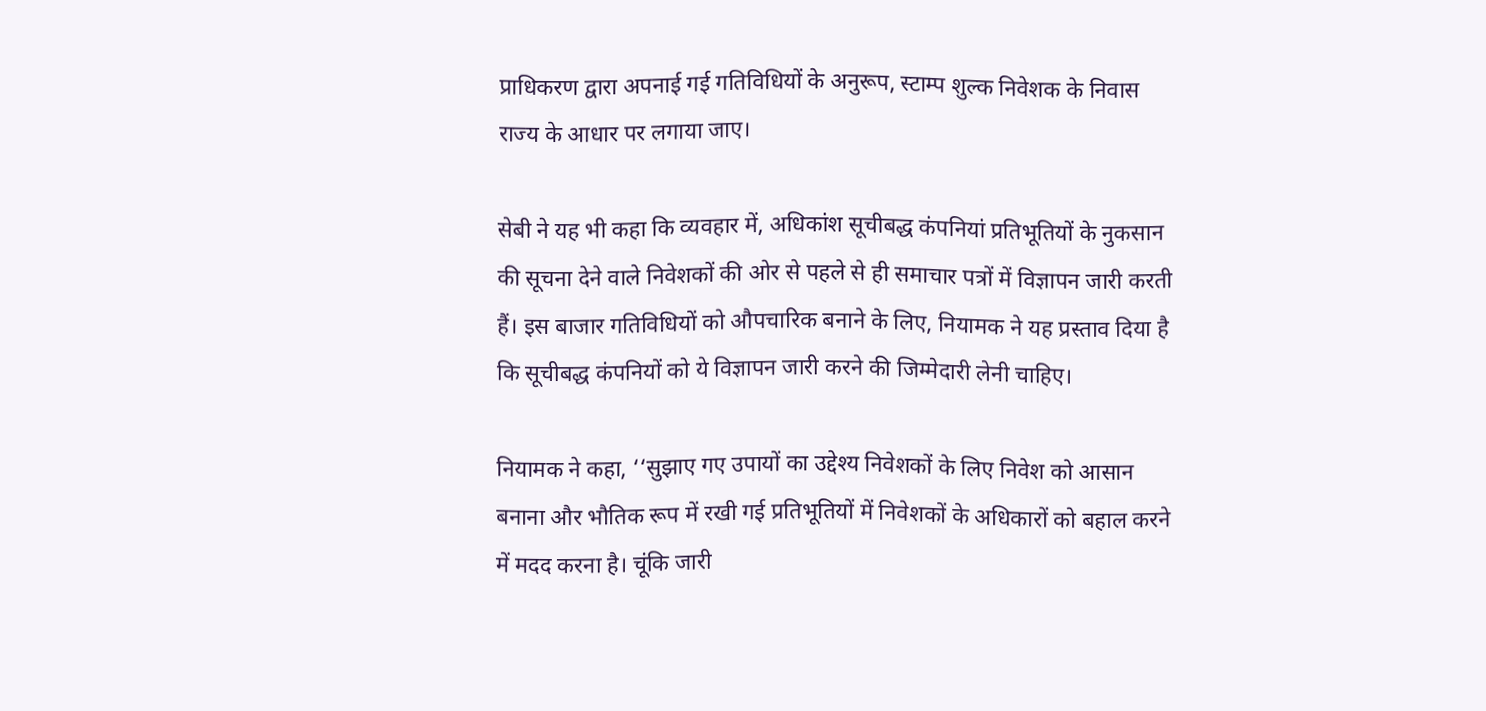प्राधिकरण द्वारा अपनाई गई गतिविधियों के अनुरूप, स्टाम्प शुल्क निवेशक के निवास राज्य के आधार पर लगाया जाए।

सेबी ने यह भी कहा कि व्यवहार में, अधिकांश सूचीबद्ध कंपनियां प्रतिभूतियों के नुकसान की सूचना देने वाले निवेशकों की ओर से पहले से ही समाचार पत्रों में विज्ञापन जारी करती हैं। इस बाजार गतिविधियों को औपचारिक बनाने के लिए, नियामक ने यह प्रस्ताव दिया है कि सूचीबद्ध कंपनियों को ये विज्ञापन जारी करने की जिम्मेदारी लेनी चाहिए।

नियामक ने कहा, ‘‘सुझाए गए उपायों का उद्देश्य निवेशकों के लिए निवेश को आसान बनाना और भौतिक रूप में रखी गई प्रतिभूतियों में निवेशकों के अधिकारों को बहाल करने में मदद करना है। चूंकि जारी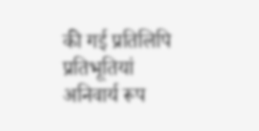की गई प्रतिलिपि प्रतिभूतियां अनिवार्य रूप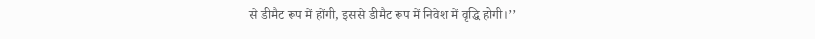से डीमैट रूप में होंगी, इससे डीमैट रूप में निवेश में वृद्धि होगी।’’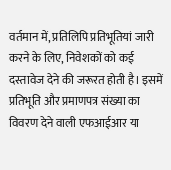वर्तमान में, प्रतिलिपि प्रतिभूतियां जारी करने के लिए, निवेशकों को कई दस्तावेज देने की जरूरत होती है। इसमें प्रतिभूति और प्रमाणपत्र संख्या का विवरण देने वाली एफआईआर या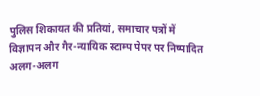पुलिस शिकायत की प्रतियां, समाचार पत्रों में विज्ञापन और गैर-न्यायिक स्टाम्प पेपर पर निष्पादित अलग-अलग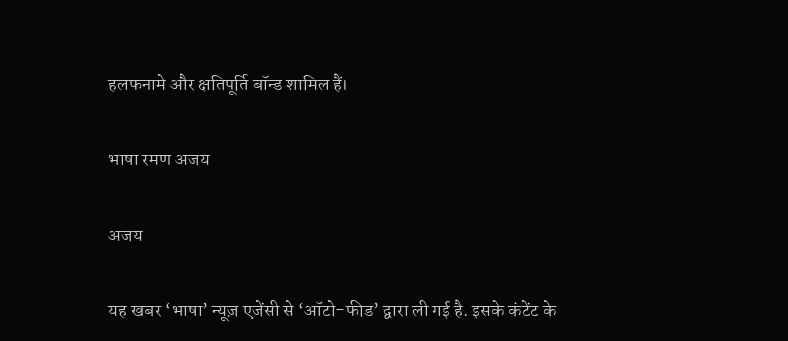हलफनामे और क्षतिपूर्ति बॉन्ड शामिल हैं।

भाषा रमण अजय

अजय

यह खबर ‘भाषा’ न्यूज़ एजेंसी से ‘ऑटो-फीड’ द्वारा ली गई है. इसके कंटेंट के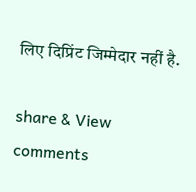लिए दिप्रिंट जिम्मेदार नहीं है.

share & View comments